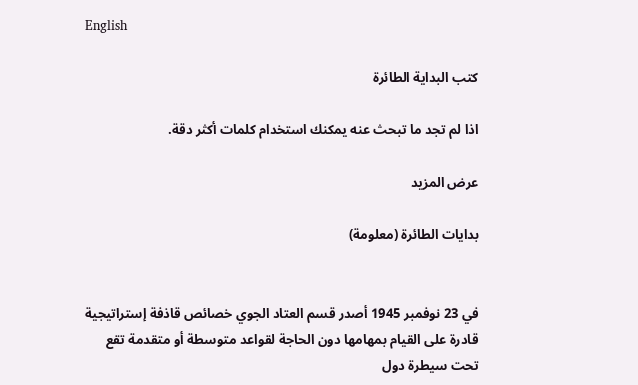English

كتب البداية الطائرة

اذا لم تجد ما تبحث عنه يمكنك استخدام كلمات أكثر دقة.

عرض المزيد

بدايات الطائرة (معلومة)


في 23 نوفمبر 1945 أصدر قسم العتاد الجوي خصائص قاذفة إستراتيجية قادرة على القيام بمهامها دون الحاجة لقواعد متوسطة أو متقدمة تقع تحت سيطرة دول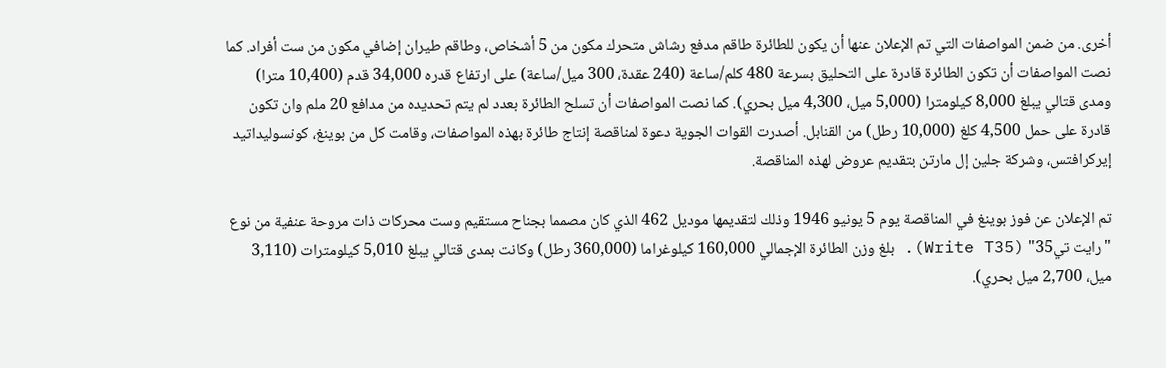أخرى. من ضمن المواصفات التي تم الإعلان عنها أن يكون للطائرة طاقم مدفع رشاش متحرك مكون من 5 أشخاص، وطاقم طيران إضافي مكون من ست أفراد. كما نصت المواصفات أن تكون الطائرة قادرة على التحليق بسرعة 480 كلم/ساعة (240 عقدة، 300 ميل/ساعة) على ارتفاع قدره 34,000 قدم (10,400 مترا) ومدى قتالي يبلغ 8,000 كيلومترا (5,000 ميل، 4,300 ميل بحري). كما نصت المواصفات أن تسلح الطائرة بعدد لم يتم تحديده من مدافع 20 ملم وان تكون قادرة على حمل 4,500 كلغ (10,000 رطل) من القنابل. أصدرت القوات الجوية دعوة لمناقصة إنتاج طائرة بهذه المواصفات، وقامت كل من بوينغ، كونسوليداتيد إيركرافتس، وشركة جلين إل مارتن بتقديم عروض لهذه المناقصة.

تم الإعلان عن فوز بوينغ في المناقصة يوم 5 يونيو 1946 وذلك لتقديمها موديل 462 الذي كان مصمما بجناح مستقيم وست محركات ذات مروحة عنفية من نوع "رايت تي35" (Write T35). بلغ وزن الطائرة الإجمالي 160,000 كيلوغراما (360,000 رطل) وكانت بمدى قتالي يبلغ 5,010 كيلومترات (3,110 ميل، 2,700 ميل بحري).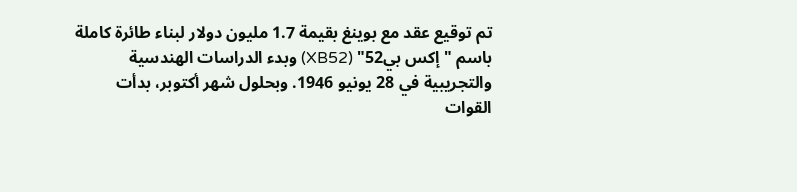تم توقيع عقد مع بوينغ بقيمة 1.7 مليون دولار لبناء طائرة كاملة باسم "إكس بي52" (XB52) وبدء الدراسات الهندسية والتجريبية في 28 يونيو 1946. وبحلول شهر أكتوبر، بدأت القوات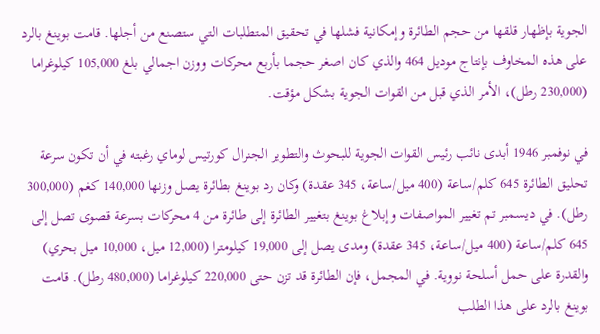الجوية بإظهار قلقها من حجم الطائرة وإمكانية فشلها في تحقيق المتطلبات التي ستصنع من أجلها. قامت بوينغ بالرد على هذه المخاوف بإنتاج موديل 464 والذي كان اصغر حجما بأربع محركات ووزن اجمالي بلغ 105,000 كيلوغراما (230,000 رطل)، الأمر الذي قبل من القوات الجوية بشكل مؤقت.

في نوفمبر 1946 أبدى نائب رئيس القوات الجوية للبحوث والتطوير الجنرال كورتيس لوماي رغبته في أن تكون سرعة تحليق الطائرة 645 كلم/ساعة (400 ميل/ساعة، 345 عقدة) وكان رد بوينغ بطائرة يصل وزنها 140,000 كغم (300,000 رطل). في ديسمبر تم تغيير المواصفات وإبلاغ بوينغ بتغيير الطائرة إلى طائرة من 4 محركات بسرعة قصوى تصل إلى 645 كلم/ساعة (400 ميل/ساعة، 345 عقدة) ومدى يصل إلى 19,000 كيلومترا (12,000 ميل، 10,000 ميل بحري) والقدرة على حمل أسلحة نووية. في المجمل، فإن الطائرة قد تزن حتى 220,000 كيلوغراما (480,000 رطل). قامت بوينغ بالرد على هذا الطلب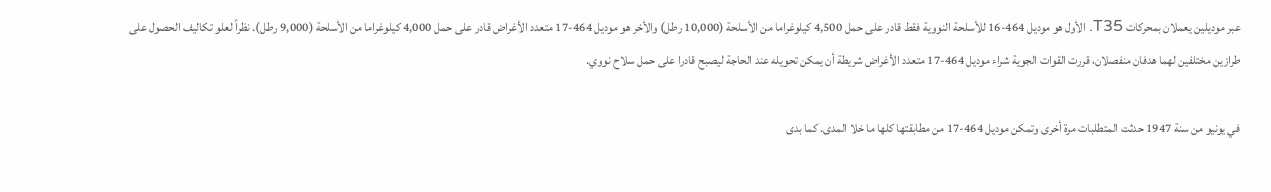عبر موديلين يعملان بمحركات T35. الأول هو موديل 464-16 للأسلحة النووية فقط قادر على حمل 4,500 كيلوغراما من الأسلحة (10,000 رطل) والأخر هو موديل 464-17 متعدد الأغراض قادر على حمل 4,000 كيلوغراما من الأسلحة (9,000 رطل). نظراً لعلو تكاليف الحصول على طرازين مختلفين لهما هدفان منفصلان، قررت القوات الجوية شراء موديل 464-17 متعدد الأغراض شريطة أن يمكن تحويله عند الحاجة ليصبح قادرا على حمل سلاح نووي.

في يونيو من سنة 1947 حدثت المتطلبات مرة أخرى وتمكن موديل 464-17 من مطابقتها كلها ما خلا المدى. كما بدى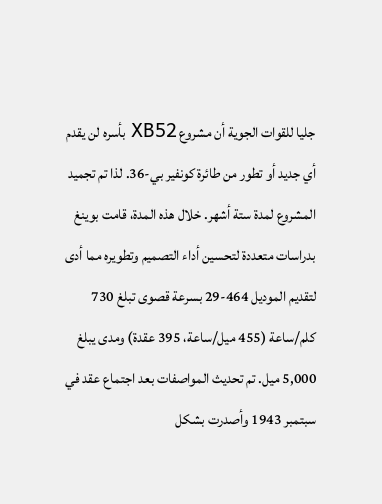جليا للقوات الجوية أن مشروع XB52 بأسره لن يقدم أي جديد أو تطور من طائرة كونفير بي-36. لذا تم تجميد المشروع لمدة ستة أشهر. خلال هذه المدة، قامت بوينغ بدراسات متعددة لتحسين أداء التصميم وتطويره مما أدى لتقديم الموديل 464-29 بسرعة قصوى تبلغ 730 كلم/ساعة (455 ميل/ساعة، 395 عقدة) ومدى يبلغ 5,000 ميل. تم تحديث المواصفات بعد اجتماع عقد في سبتمبر 1943 وأصدرت بشكل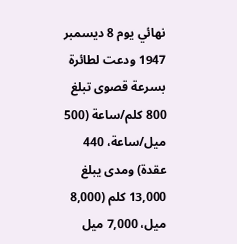نهائي يوم 8 ديسمبر 1947 ودعت لطائرة بسرعة قصوى تبلغ 800 كلم/ساعة (500 ميل/ساعة، 440 عقدة) ومدى يبلغ 13,000 كلم (8,000 ميل، 7,000 ميل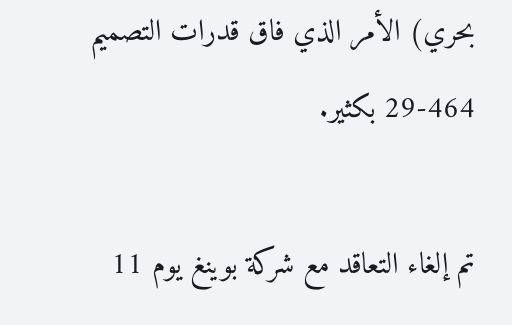بحري) الأمر الذي فاق قدرات التصميم 464-29 بكثير.

تم إلغاء التعاقد مع شركة بوينغ يوم 11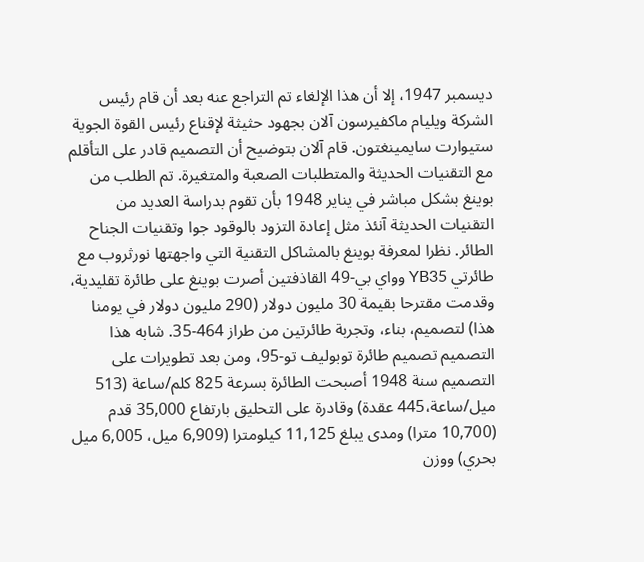ديسمبر 1947، إلا أن هذا الإلغاء تم التراجع عنه بعد أن قام رئيس الشركة ويليام ماكفيرسون آلان بجهود حثيثة لإقناع رئيس القوة الجوية ستيوارت سايمينغتون. قام آلان بتوضيح أن التصميم قادر على التأقلم مع التقنيات الحديثة والمتطلبات الصعبة والمتغيرة. تم الطلب من بوينغ بشكل مباشر في يناير 1948 بأن تقوم بدراسة العديد من التقنيات الحديثة آنئذ مثل إعادة التزود بالوقود جوا وتقنيات الجناح الطائر. نظرا لمعرفة بوينغ بالمشاكل التقنية التي واجهتها نورثروب مع طائرتي YB35 وواي بي-49 القاذفتين أصرت بوينغ على طائرة تقليدية، وقدمت مقترحا بقيمة 30 مليون دولار (290 مليون دولار في يومنا هذا) لتصميم، بناء، وتجربة طائرتين من طراز 464-35. شابه هذا التصميم تصميم طائرة توبوليف تو-95، ومن بعد تطويرات على التصميم سنة 1948 أصبحت الطائرة بسرعة 825 كلم/ساعة (513 ميل/ساعة،445 عقدة) وقادرة على التحليق بارتفاع 35,000 قدم (10,700 مترا) ومدى يبلغ 11,125 كيلومترا (6,909 ميل، 6,005 ميل بحري) ووزن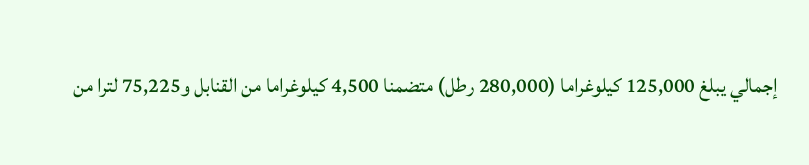إجمالي يبلغ 125,000 كيلوغراما (280,000 رطل) متضمنا 4,500 كيلوغراما من القنابل و75,225 لترا من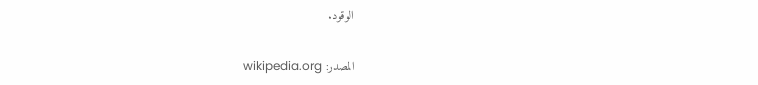الوقود.

المصدر: wikipedia.org